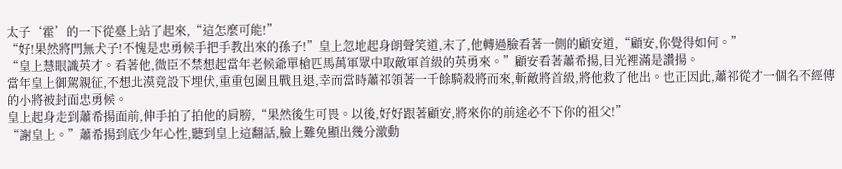太子‘霍’的一下從臺上站了起來,“這怎麼可能!”
“好!果然將門無犬子!不愧是忠勇候手把手教出來的孫子!”皇上忽地起身朗聲笑道,末了,他轉過臉看著一側的顧安道,“顧安,你覺得如何。”
“皇上慧眼識英才。看著他,微臣不禁想起當年老候爺單槍匹馬萬軍眾中取敵軍首級的英勇來。”顧安看著蕭希揚,目光裡滿是讚揚。
當年皇上御駕親征,不想北漠竟設下埋伏,重重包圍且戰且退,幸而當時蕭祁領著一千餘騎殺將而來,斬敵將首級,將他救了他出。也正因此,蕭祁從才一個名不經傳的小將被封面忠勇候。
皇上起身走到蕭希揚面前,伸手拍了拍他的肩膀,“果然後生可畏。以後,好好跟著顧安,將來你的前途必不下你的祖父!”
“謝皇上。”蕭希揚到底少年心性,聽到皇上這翻話,臉上難免顯出幾分激動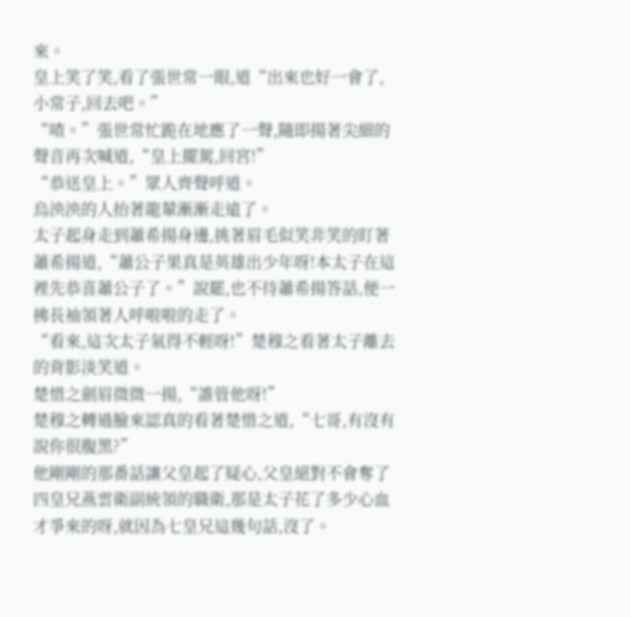來。
皇上笑了笑,看了張世常一眼,道“出來也好一會了,小常子,回去吧。”
“喳。”張世常忙跪在地應了一聲,隨即揚著尖細的聲音再次喊道,“皇上擺駕,回宮!”
“恭送皇上。”眾人齊聲呼道。
烏泱泱的人抬著龍輦漸漸走遠了。
太子起身走到蕭希揚身邊,挑著眉毛似笑非笑的盯著蕭希揚道,“蕭公子果真是英雄出少年呀!本太子在這裡先恭喜蕭公子了。”說罷,也不待蕭希揚答話,便一拂長袖領著人呼啦啦的走了。
“看來,這次太子氣得不輕呀!”楚穆之看著太子離去的背影淡笑道。
楚惜之劍眉微微一揚,“誰管他呀!”
楚穆之轉過臉來認真的看著楚惜之道,“七哥,有沒有說你很腹黑?”
他剛剛的那番話讓父皇起了疑心,父皇絕對不會奪了四皇兄燕雲衛副統領的職衛,那是太子花了多少心血才爭來的呀,就因為七皇兄這幾句話,沒了。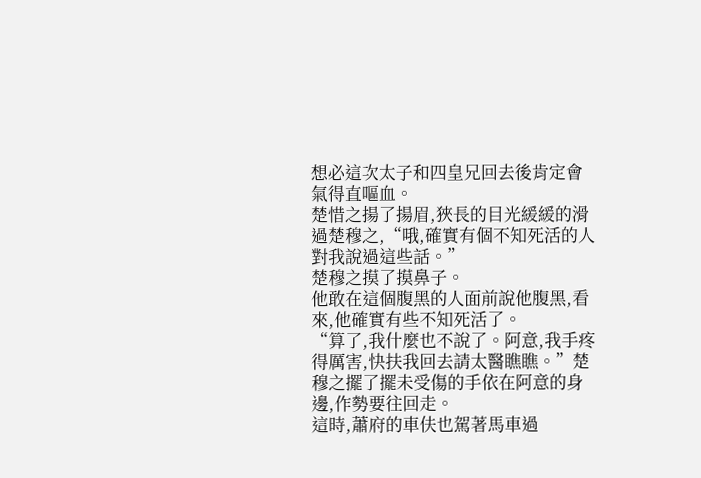想必這次太子和四皇兄回去後肯定會氣得直嘔血。
楚惜之揚了揚眉,狹長的目光緩緩的滑過楚穆之,“哦,確實有個不知死活的人對我說過這些話。”
楚穆之摸了摸鼻子。
他敢在這個腹黑的人面前說他腹黑,看來,他確實有些不知死活了。
“算了,我什麼也不說了。阿意,我手疼得厲害,快扶我回去請太醫瞧瞧。”楚穆之擺了擺未受傷的手依在阿意的身邊,作勢要往回走。
這時,蕭府的車伕也駕著馬車過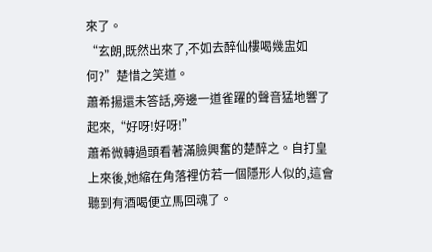來了。
“玄朗,既然出來了,不如去醉仙樓喝幾盅如何?”楚惜之笑道。
蕭希揚還未答話,旁邊一道雀躍的聲音猛地響了起來,“好呀!好呀!”
蕭希微轉過頭看著滿臉興奮的楚醉之。自打皇上來後,她縮在角落裡仿若一個隱形人似的,這會聽到有酒喝便立馬回魂了。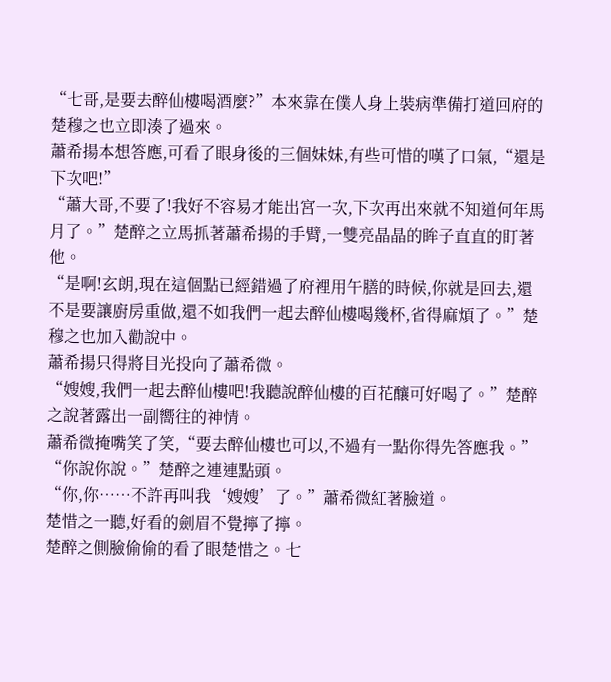“七哥,是要去醉仙樓喝酒麼?”本來靠在僕人身上裝病準備打道回府的楚穆之也立即湊了過來。
蕭希揚本想答應,可看了眼身後的三個妹妹,有些可惜的嘆了口氣,“還是下次吧!”
“蕭大哥,不要了!我好不容易才能出宮一次,下次再出來就不知道何年馬月了。”楚醉之立馬抓著蕭希揚的手臂,一雙亮晶晶的眸子直直的盯著他。
“是啊!玄朗,現在這個點已經錯過了府裡用午膳的時候,你就是回去,還不是要讓廚房重做,還不如我們一起去醉仙樓喝幾杯,省得麻煩了。”楚穆之也加入勸說中。
蕭希揚只得將目光投向了蕭希微。
“嫂嫂,我們一起去醉仙樓吧!我聽說醉仙樓的百花釀可好喝了。”楚醉之說著露出一副嚮往的神情。
蕭希微掩嘴笑了笑,“要去醉仙樓也可以,不過有一點你得先答應我。”
“你說你說。”楚醉之連連點頭。
“你,你……不許再叫我‘嫂嫂’了。”蕭希微紅著臉道。
楚惜之一聽,好看的劍眉不覺擰了擰。
楚醉之側臉偷偷的看了眼楚惜之。七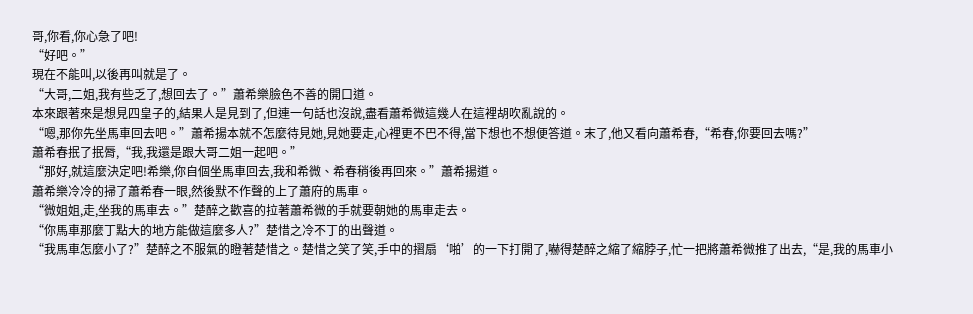哥,你看,你心急了吧!
“好吧。”
現在不能叫,以後再叫就是了。
“大哥,二姐,我有些乏了,想回去了。”蕭希樂臉色不善的開口道。
本來跟著來是想見四皇子的,結果人是見到了,但連一句話也沒說,盡看蕭希微這幾人在這裡胡吹亂說的。
“嗯,那你先坐馬車回去吧。”蕭希揚本就不怎麼待見她,見她要走,心裡更不巴不得,當下想也不想便答道。末了,他又看向蕭希春,“希春,你要回去嗎?”
蕭希春抿了抿脣,“我,我還是跟大哥二姐一起吧。”
“那好,就這麼決定吧!希樂,你自個坐馬車回去,我和希微、希春稍後再回來。”蕭希揚道。
蕭希樂冷冷的掃了蕭希春一眼,然後默不作聲的上了蕭府的馬車。
“微姐姐,走,坐我的馬車去。”楚醉之歡喜的拉著蕭希微的手就要朝她的馬車走去。
“你馬車那麼丁點大的地方能做這麼多人?”楚惜之冷不丁的出聲道。
“我馬車怎麼小了?”楚醉之不服氣的瞪著楚惜之。楚惜之笑了笑,手中的摺扇‘啪’的一下打開了,嚇得楚醉之縮了縮脖子,忙一把將蕭希微推了出去,“是,我的馬車小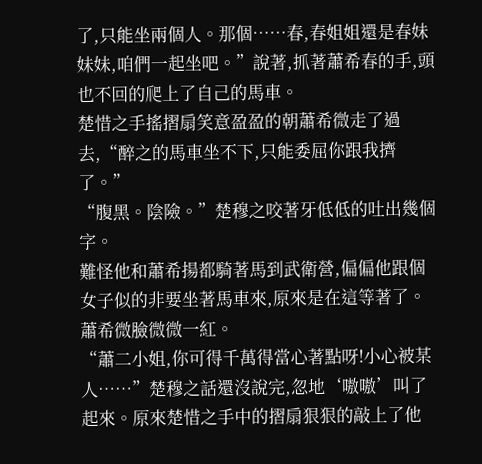了,只能坐兩個人。那個……春,春姐姐還是春妹妹妹,咱們一起坐吧。”說著,抓著蕭希春的手,頭也不回的爬上了自己的馬車。
楚惜之手搖摺扇笑意盈盈的朝蕭希微走了過去,“醉之的馬車坐不下,只能委屈你跟我擠了。”
“腹黑。陰險。”楚穆之咬著牙低低的吐出幾個字。
難怪他和蕭希揚都騎著馬到武衛營,偏偏他跟個女子似的非要坐著馬車來,原來是在這等著了。
蕭希微臉微微一紅。
“蕭二小姐,你可得千萬得當心著點呀!小心被某人……”楚穆之話還沒說完,忽地‘嗷嗷’叫了起來。原來楚惜之手中的摺扇狠狠的敲上了他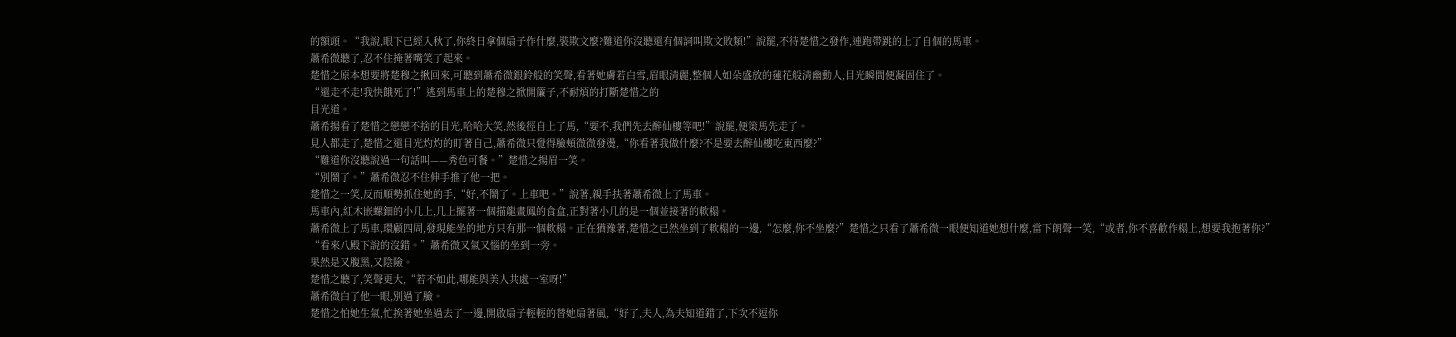的額頭。“我說,眼下已經入秋了,你終日拿個扇子作什麼,裝欺文麼?難道你沒聽還有個詞叫欺文敗類!”說罷,不待楚惜之發作,連跑帶跳的上了自個的馬車。
蕭希微聽了,忍不住掩著嘴笑了起來。
楚惜之原本想要將楚穆之揪回來,可聽到蕭希微銀鈴般的笑聲,看著她膚若白雪,眉眼清麗,整個人如朵盛放的蓮花般清幽動人,目光瞬間便凝固住了。
“還走不走!我快餓死了!”逃到馬車上的楚穆之掀開簾子,不耐煩的打斷楚惜之的
目光道。
蕭希揚看了楚惜之戀戀不捨的目光,哈哈大笑,然後徑自上了馬,“要不,我們先去醉仙樓等吧!”說罷,便策馬先走了。
見人都走了,楚惜之還目光灼灼的盯著自己,蕭希微只覺得臉頰微微發燙,“你看著我做什麼?不是要去醉仙樓吃東西麼?”
“難道你沒聽說過一句話叫——秀色可餐。”楚惜之揚眉一笑。
“別鬧了。”蕭希微忍不住伸手推了他一把。
楚惜之一笑,反而順勢抓住她的手,“好,不鬧了。上車吧。”說著,親手扶著蕭希微上了馬車。
馬車內,紅木嵌螺鈿的小几上,几上擺著一個描龍畫鳳的食盒,正對著小几的是一個並接著的軟榻。
蕭希微上了馬車,環顧四周,發現能坐的地方只有那一個軟榻。正在猶豫著,楚惜之已然坐到了軟榻的一邊,“怎麼,你不坐麼?”楚惜之只看了蕭希微一眼便知道她想什麼,當下朗聲一笑,“或者,你不喜歡作榻上,想要我抱著你?”
“看來八殿下說的沒錯。”蕭希微又氣又惱的坐到一旁。
果然是又腹黑,又陰險。
楚惜之聽了,笑聲更大,“若不如此,哪能與美人共處一室呀!”
蕭希微白了他一眼,別過了臉。
楚惜之怕她生氣,忙挨著她坐過去了一邊,開啟扇子輕輕的替她扇著風,“好了,夫人,為夫知道錯了,下次不逗你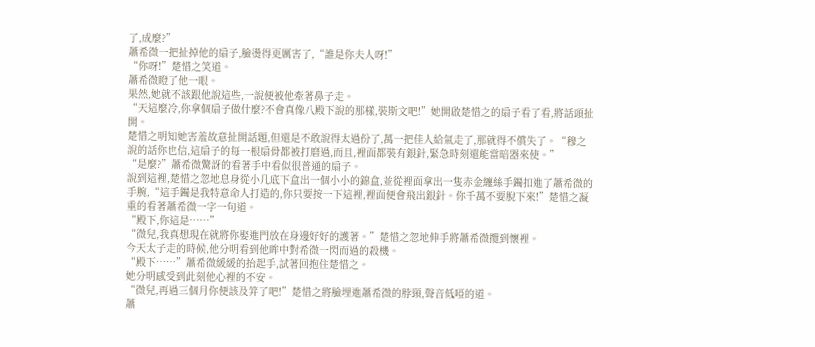了,成麼?”
蕭希微一把扯掉他的扇子,臉燙得更厲害了,“誰是你夫人呀!”
“你呀!”楚惜之笑道。
蕭希微瞪了他一眼。
果然,她就不該跟他說這些,一說便被他牽著鼻子走。
“天這麼冷,你拿個扇子做什麼?不會真像八殿下說的那樣,裝斯文吧!”她開啟楚惜之的扇子看了看,將話頭扯開。
楚惜之明知她害羞故意扯開話題,但還是不敢說得太過份了,萬一把佳人給氣走了,那就得不償失了。“穆之說的話你也信,這扇子的每一根扇骨都被打磨過,而且,裡面都裝有銀針,緊急時刻還能當暗器來使。”
“是麼?”蕭希微驚訝的看著手中看似很普通的扇子。
說到這裡,楚惜之忽地息身從小几底下盒出一個小小的錦盒,並從裡面拿出一隻赤金纏絲手鐲扣進了蕭希微的手腕,“這手鐲是我特意命人打造的,你只要按一下這裡,裡面便會飛出銀針。你千萬不要脫下來!”楚惜之凝重的看著蕭希微一字一句道。
“殿下,你這是……”
“微兒,我真想現在就將你娶進門放在身邊好好的護著。”楚惜之忽地伸手將蕭希微攬到懷裡。
今天太子走的時候,他分明看到他眸中對希微一閃而過的殺機。
“殿下……”蕭希微緩緩的抬起手,試著回抱住楚惜之。
她分明感受到此刻他心裡的不安。
“微兒,再過三個月你便該及笄了吧!”楚惜之將臉埋進蕭希微的脖頸,聲音低啞的道。
蕭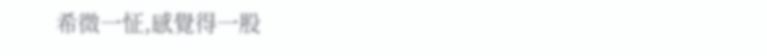希微一怔,感覺得一股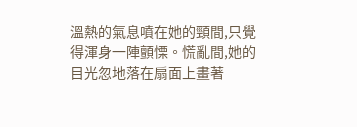溫熱的氣息噴在她的頸間,只覺得渾身一陣顫慄。慌亂間,她的目光忽地落在扇面上畫著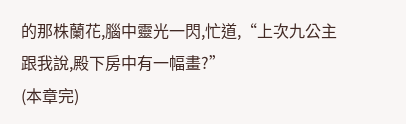的那株蘭花,腦中靈光一閃,忙道,“上次九公主跟我說,殿下房中有一幅畫?”
(本章完)